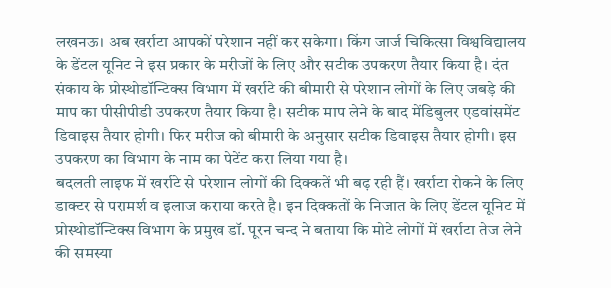लखनऊ। अब खर्राटा आपकों परेशान नहीं कर सकेगा। किंग जार्ज चिकित्सा विश्वविद्यालय के डेंटल यूनिट ने इस प्रकार के मरीजों के लिए और सटीक उपकरण तैयार किया है। दंत संकाय के प्रोस्थोडॉन्टिक्स विभाग में खर्राटे की बीमारी से परेशान लोगों के लिए जबड़े की माप का पीसीपीडी उपकरण तैयार किया है। सटीक माप लेने के बाद मेंडिबुलर एडवांसमेंट डिवाइस तैयार होगी। फिर मरीज को बीमारी के अनुसार सटीक डिवाइस तैयार होगी। इस उपकरण का विभाग के नाम का पेटेंट करा लिया गया है।
बदलती लाइफ में खर्राटे से परेशान लोगों की दिक्कतें भी बढ़ रही हैं। खर्राटा रोकने के लिए डाक्टर से परामर्श व इलाज कराया करते है। इन दिक्कतों के निजात के लिए डेंटल यूनिट में प्रोस्थोडॉन्टिक्स विभाग के प्रमुख डॉ. पूरन चन्द ने बताया कि मोटे लोगों में खर्राटा तेज लेने की समस्या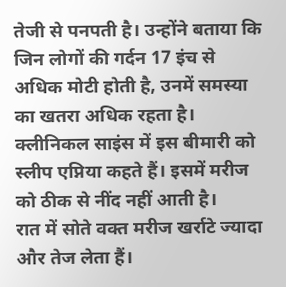तेजी से पनपती है। उन्होंने बताया कि जिन लोगों की गर्दन 17 इंच से अधिक मोटी होती है, उनमें समस्या का खतरा अधिक रहता है। क्लीनिकल साइंस में इस बीमारी को स्लीप एप्निया कहते हैं। इसमें मरीज को ठीक से नींद नहीं आती है।
रात में सोते वक्त मरीज खर्राटे ज्यादा और तेज लेता हैं।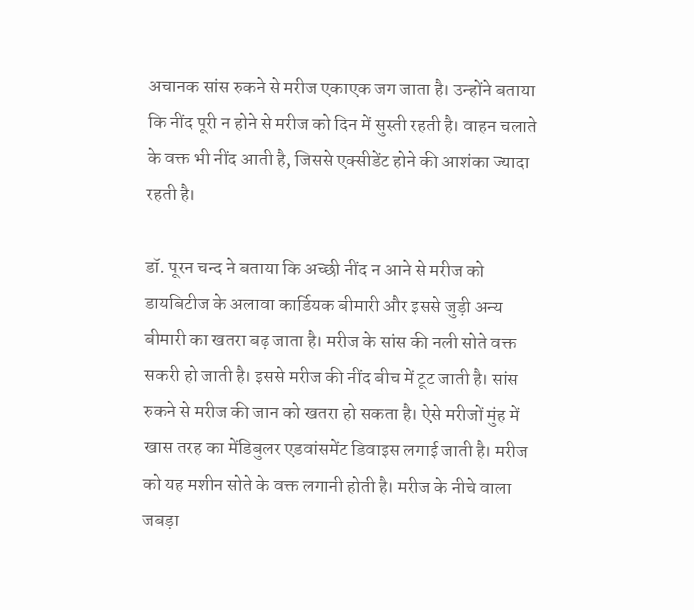अचानक सांस रुकने से मरीज एकाएक जग जाता है। उन्होंने बताया कि नींद पूरी न होने से मरीज को दिन में सुस्ती रहती है। वाहन चलाते के वक्त भी नींद आती है, जिससे एक्सीडेंट होने की आशंका ज्यादा रहती है।

डॉ. पूरन चन्द ने बताया कि अच्छी नींद न आने से मरीज को डायबिटीज के अलावा कार्डियक बीमारी और इससे जुड़ी अन्य बीमारी का खतरा बढ़ जाता है। मरीज के सांस की नली सोते वक्त सकरी हो जाती है। इससे मरीज की नींद बीच में टूट जाती है। सांस रुकने से मरीज की जान को खतरा हो सकता है। ऐसे मरीजों मुंह में खास तरह का मेंडिबुलर एडवांसमेंट डिवाइस लगाई जाती है। मरीज को यह मशीन सोते के वक्त लगानी होती है। मरीज के नीचे वाला जबड़ा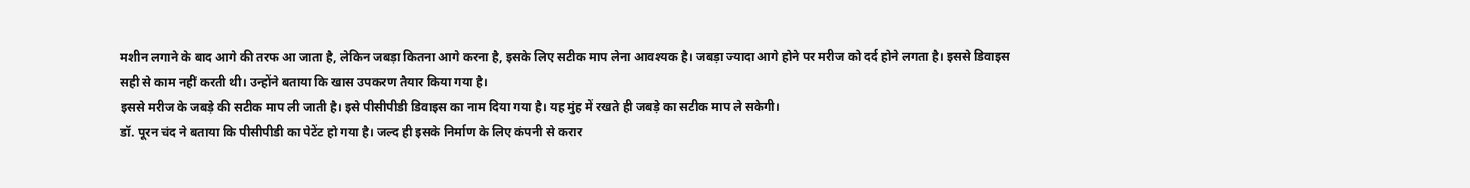मशीन लगाने के बाद आगे की तरफ आ जाता है, लेकिन जबड़ा कितना आगे करना है, इसके लिए सटीक माप लेना आवश्यक है। जबड़ा ज्यादा आगे होने पर मरीज को दर्द होने लगता है। इससे डिवाइस सही से काम नहीं करती थी। उन्होंने बताया कि खास उपकरण तैयार किया गया है।
इससे मरीज के जबड़े की सटीक माप ली जाती है। इसे पीसीपीडी डिवाइस का नाम दिया गया है। यह मुंह में रखते ही जबड़े का सटीक माप ले सकेगी।
डॉ. पूरन चंद ने बताया कि पीसीपीडी का पेटेंट हो गया है। जल्द ही इसके निर्माण के लिए कंपनी से करार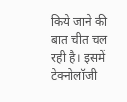किये जाने की बात चीत चल रही है। इसमें टेक्नोलॉजी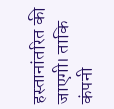हस्तानांतरित की जाएगी। ताकि कंपनी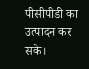पीसीपीडी का उत्पादन कर सके।